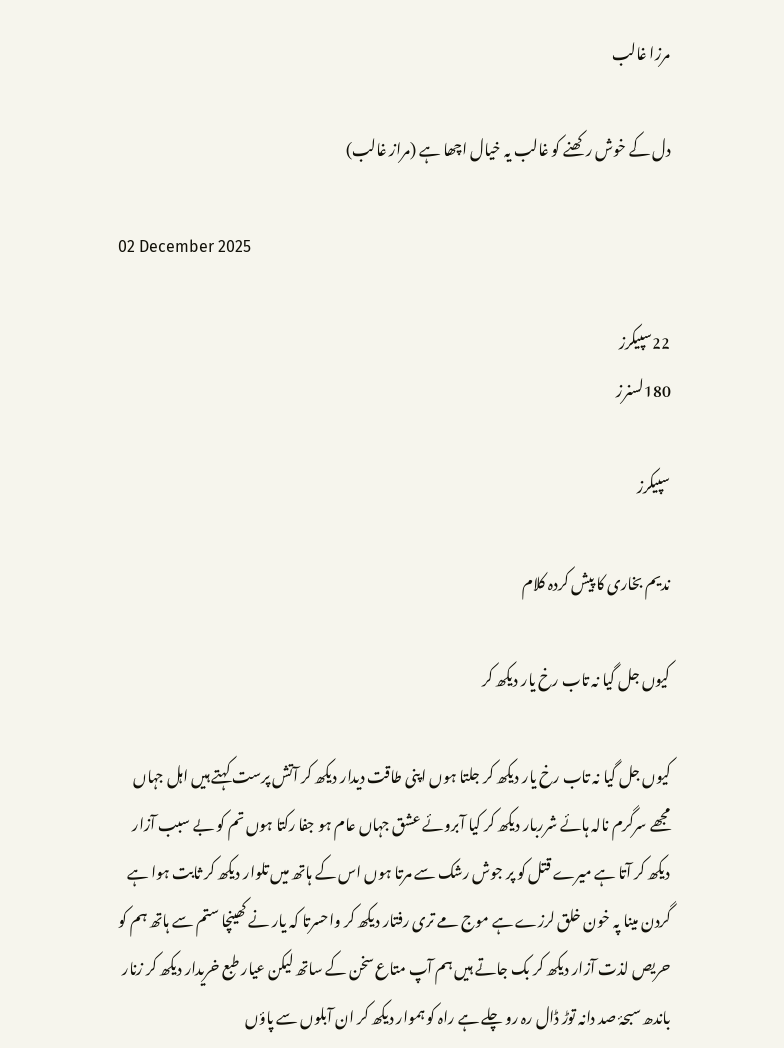مرزا غالب

دل کے خوش رکھنے کو غالب یہ خیال اچھا ہے (مراز غالب)

02 December 2025

22سپیکرز
180لسنرز

سپیکرز

ندیم بخاری کا پیش کردہ کلام

کیوں جل گیا نہ تاب رخ یار دیکھ کر

کیوں جل گیا نہ تاب رخ یار دیکھ کر جلتا ہوں اپنی طاقت دیدار دیکھ کر آتش پرست کہتے ہیں اہل جہاں مجھے سرگرم نالہ ہائے شرربار دیکھ کر کیا آبروئے عشق جہاں عام ہو جفا رکتا ہوں تم کو بے سبب آزار دیکھ کر آتا ہے میرے قتل کو پر جوش رشک سے مرتا ہوں اس کے ہاتھ میں تلوار دیکھ کر ثابت ہوا ہے گردن مینا پہ خون خلق لرزے ہے موج مے تری رفتار دیکھ کر واحسرتا کہ یار نے کھینچا ستم سے ہاتھ ہم کو حریص لذت آزار دیکھ کر بک جاتے ہیں ہم آپ متاع سخن کے ساتھ لیکن عیار طبع خریدار دیکھ کر زنار باندھ سبحۂ صد دانہ توڑ ڈال رہ رو چلے ہے راہ کو ہموار دیکھ کر ان آبلوں سے پاؤں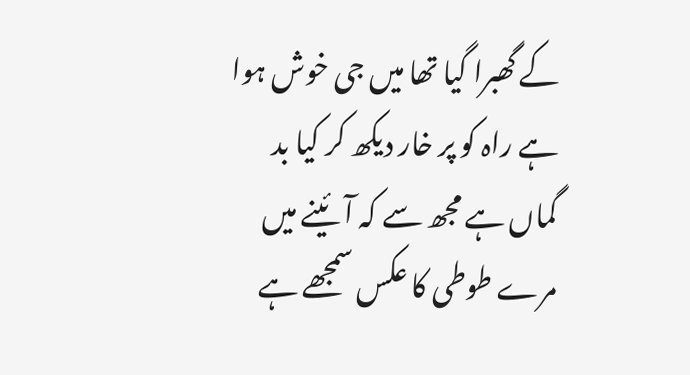کے گھبرا گیا تھا میں جی خوش ہوا ہے راہ کو پر خار دیکھ کر کیا بد گماں ہے مجھ سے کہ آئینے میں مرے طوطی کا عکس سمجھے ہے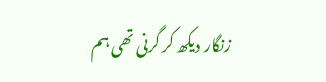زنگار دیکھ کر گرنی تھی ہم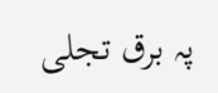پہ برق تجلی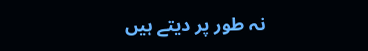نہ طور پر دیتے ہیں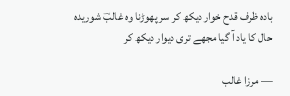بادہ ظرف قدح خوار دیکھ کر سر پھوڑنا وہ غالبؔ شوریدہ حال کا یاد آ گیا مجھے تری دیوار دیکھ کر

— مرزا غالب